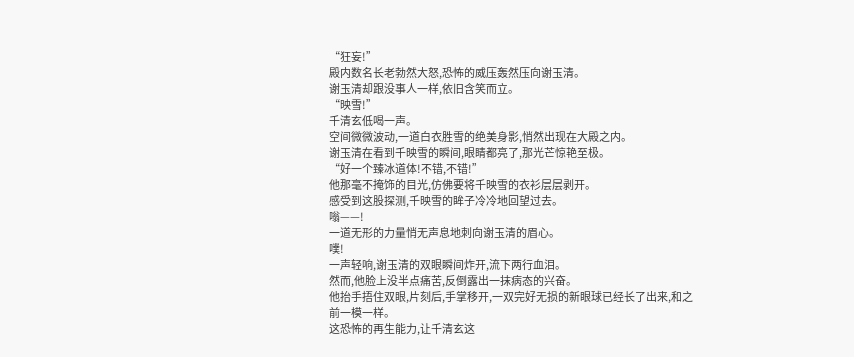“狂妄!”
殿内数名长老勃然大怒,恐怖的威压轰然压向谢玉清。
谢玉清却跟没事人一样,依旧含笑而立。
“映雪!”
千清玄低喝一声。
空间微微波动,一道白衣胜雪的绝美身影,悄然出现在大殿之内。
谢玉清在看到千映雪的瞬间,眼睛都亮了,那光芒惊艳至极。
“好一个臻冰道体!不错,不错!”
他那毫不掩饰的目光,仿佛要将千映雪的衣衫层层剥开。
感受到这股探测,千映雪的眸子冷冷地回望过去。
嗡——!
一道无形的力量悄无声息地刺向谢玉清的眉心。
噗!
一声轻响,谢玉清的双眼瞬间炸开,流下两行血泪。
然而,他脸上没半点痛苦,反倒露出一抹病态的兴奋。
他抬手捂住双眼,片刻后,手掌移开,一双完好无损的新眼球已经长了出来,和之前一模一样。
这恐怖的再生能力,让千清玄这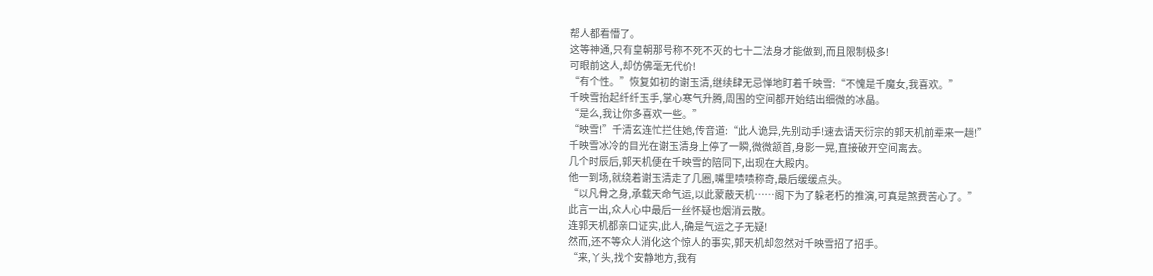帮人都看懵了。
这等神通,只有皇朝那号称不死不灭的七十二法身才能做到,而且限制极多!
可眼前这人,却仿佛毫无代价!
“有个性。”恢复如初的谢玉清,继续肆无忌惮地盯着千映雪:“不愧是千魔女,我喜欢。”
千映雪抬起纤纤玉手,掌心寒气升腾,周围的空间都开始结出细微的冰晶。
“是么,我让你多喜欢一些。”
“映雪!”千清玄连忙拦住她,传音道:“此人诡异,先别动手!速去请天衍宗的郭天机前辈来一趟!”
千映雪冰冷的目光在谢玉清身上停了一瞬,微微颔首,身影一晃,直接破开空间离去。
几个时辰后,郭天机便在千映雪的陪同下,出现在大殿内。
他一到场,就绕着谢玉清走了几圈,嘴里啧啧称奇,最后缓缓点头。
“以凡骨之身,承载天命气运,以此蒙蔽天机……阁下为了躲老朽的推演,可真是煞费苦心了。”
此言一出,众人心中最后一丝怀疑也烟消云散。
连郭天机都亲口证实,此人,确是气运之子无疑!
然而,还不等众人消化这个惊人的事实,郭天机却忽然对千映雪招了招手。
“来,丫头,找个安静地方,我有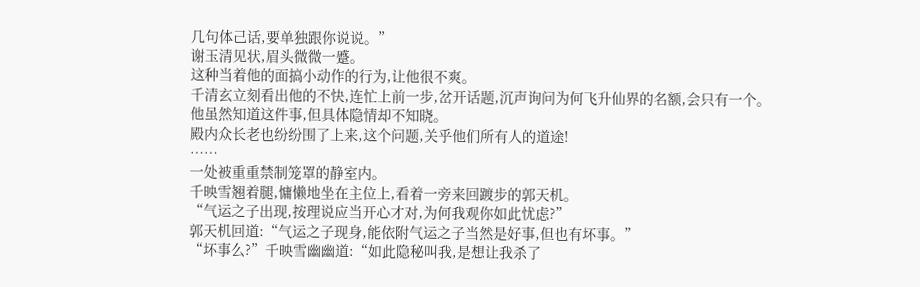几句体己话,要单独跟你说说。”
谢玉清见状,眉头微微一蹙。
这种当着他的面搞小动作的行为,让他很不爽。
千清玄立刻看出他的不快,连忙上前一步,岔开话题,沉声询问为何飞升仙界的名额,会只有一个。
他虽然知道这件事,但具体隐情却不知晓。
殿内众长老也纷纷围了上来,这个问题,关乎他们所有人的道途!
……
一处被重重禁制笼罩的静室内。
千映雪翘着腿,慵懒地坐在主位上,看着一旁来回踱步的郭天机。
“气运之子出现,按理说应当开心才对,为何我观你如此忧虑?”
郭天机回道:“气运之子现身,能依附气运之子当然是好事,但也有坏事。”
“坏事么?”千映雪幽幽道:“如此隐秘叫我,是想让我杀了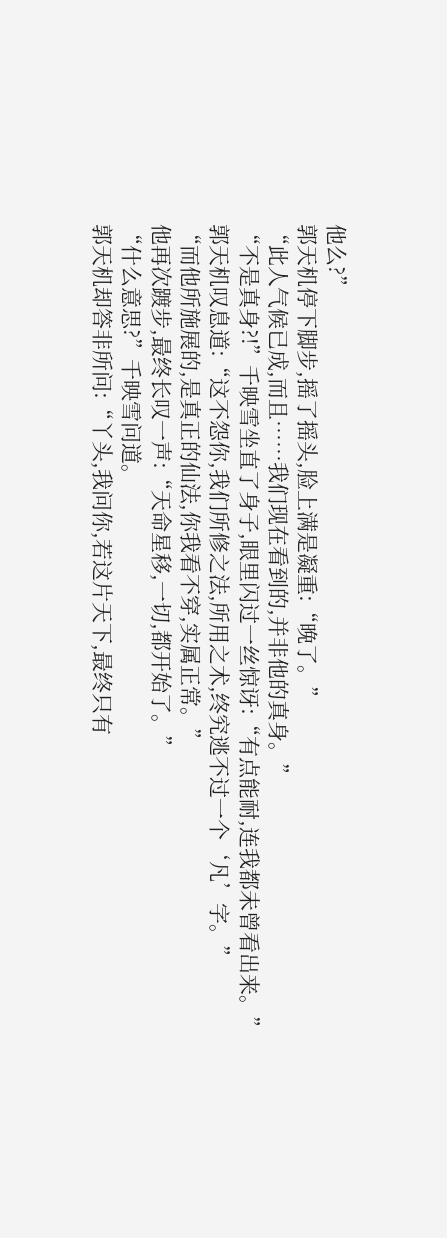他么?”
郭天机停下脚步,摇了摇头,脸上满是凝重:“晚了。”
“此人气候已成,而且……我们现在看到的,并非他的真身。”
“不是真身?!”千映雪坐直了身子,眼里闪过一丝惊讶:“有点能耐,连我都未曾看出来。”
郭天机叹息道:“这不怨你,我们所修之法,所用之术,终究逃不过一个‘凡’字。”
“而他所施展的,是真正的仙法,你我看不穿,实属正常。”
他再次踱步,最终长叹一声:“天命星移,一切,都开始了。”
“什么意思?”千映雪问道。
郭天机却答非所问:“丫头,我问你,若这片天下,最终只有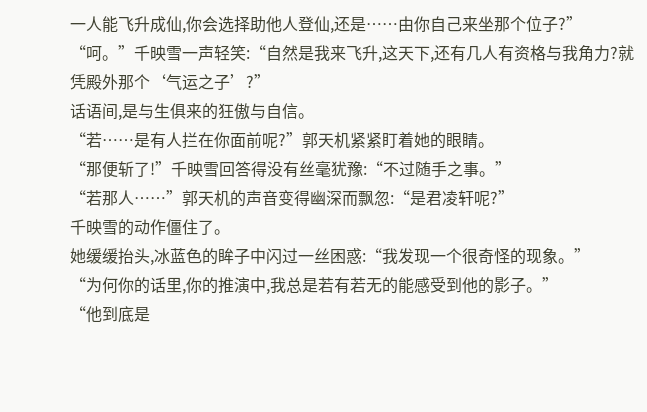一人能飞升成仙,你会选择助他人登仙,还是……由你自己来坐那个位子?”
“呵。”千映雪一声轻笑:“自然是我来飞升,这天下,还有几人有资格与我角力?就凭殿外那个‘气运之子’?”
话语间,是与生俱来的狂傲与自信。
“若……是有人拦在你面前呢?”郭天机紧紧盯着她的眼睛。
“那便斩了!”千映雪回答得没有丝毫犹豫:“不过随手之事。”
“若那人……”郭天机的声音变得幽深而飘忽:“是君凌轩呢?”
千映雪的动作僵住了。
她缓缓抬头,冰蓝色的眸子中闪过一丝困惑:“我发现一个很奇怪的现象。”
“为何你的话里,你的推演中,我总是若有若无的能感受到他的影子。”
“他到底是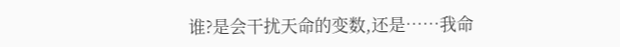谁?是会干扰天命的变数,还是……我命